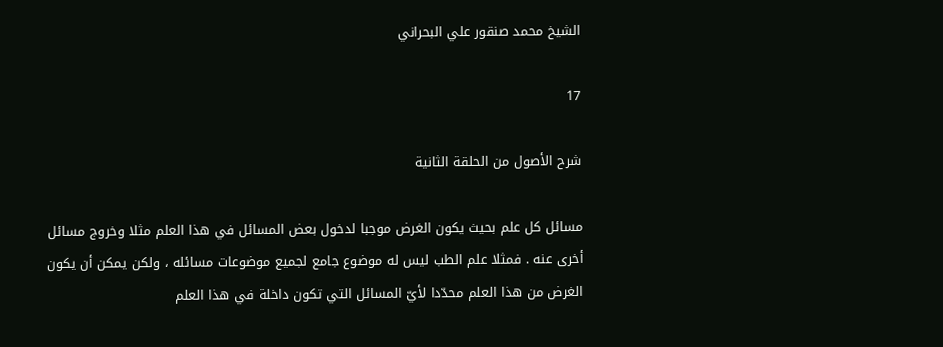الشيخ محمد صنقور علي البحراني

17

شرح الأصول من الحلقة الثانية

مسائل كل علم بحيث يكون الغرض موجبا لدخول بعض المسائل في هذا العلم مثلا وخروج مسائل أخرى عنه . فمثلا علم الطب ليس له موضوع جامع لجميع موضوعات مسائله ، ولكن يمكن أن يكون الغرض من هذا العلم محدّدا لأيّ المسائل التي تكون داخلة في هذا العلم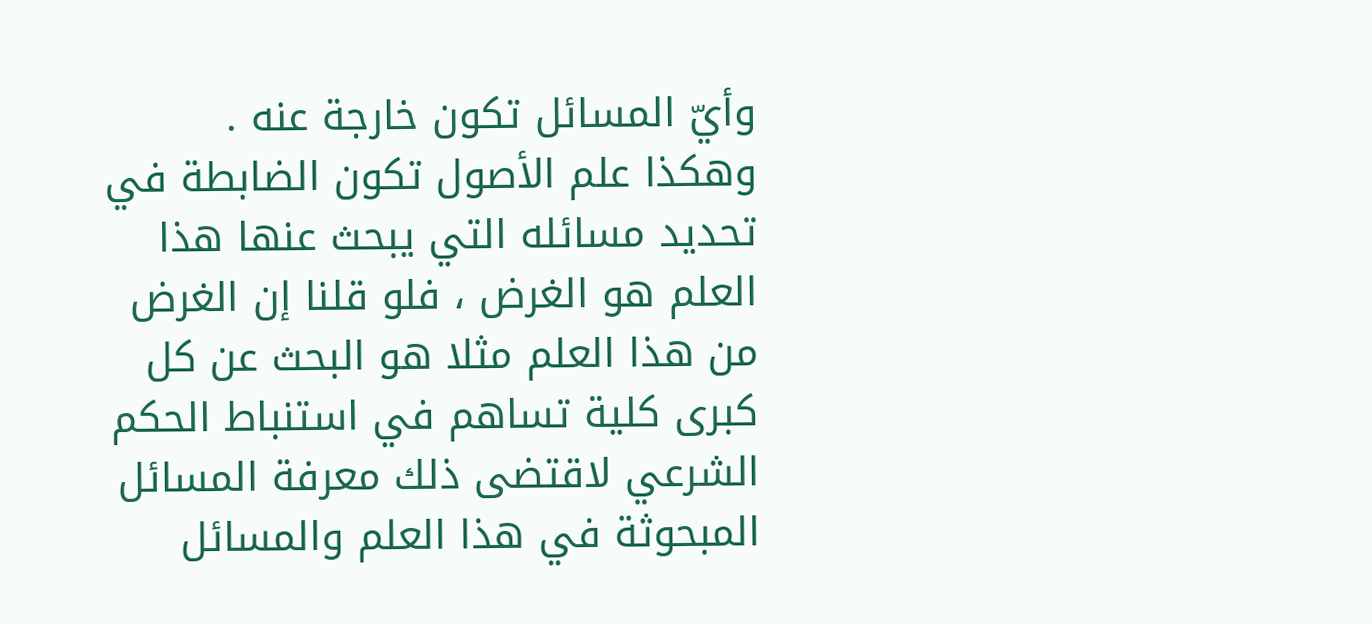وأيّ المسائل تكون خارجة عنه . وهكذا علم الأصول تكون الضابطة في تحديد مسائله التي يبحث عنها هذا العلم هو الغرض ، فلو قلنا إن الغرض من هذا العلم مثلا هو البحث عن كل كبرى كلية تساهم في استنباط الحكم الشرعي لاقتضى ذلك معرفة المسائل المبحوثة في هذا العلم والمسائل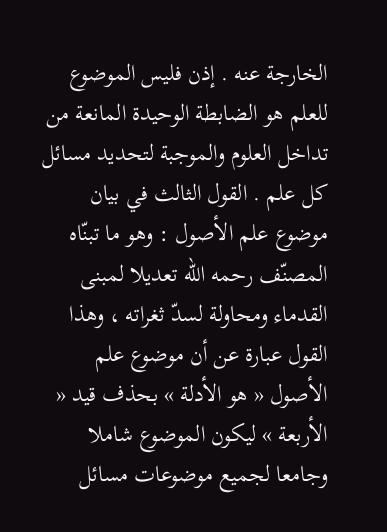الخارجة عنه . إذن فليس الموضوع للعلم هو الضابطة الوحيدة المانعة من تداخل العلوم والموجبة لتحديد مسائل كل علم . القول الثالث في بيان موضوع علم الأصول : وهو ما تبنّاه المصنّف رحمه اللّه تعديلا لمبنى القدماء ومحاولة لسدّ ثغراته ، وهذا القول عبارة عن أن موضوع علم الأصول « هو الأدلة » بحذف قيد « الأربعة » ليكون الموضوع شاملا وجامعا لجميع موضوعات مسائل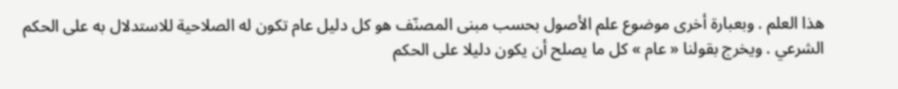هذا العلم . وبعبارة أخرى موضوع علم الأصول بحسب مبنى المصنّف هو كل دليل عام تكون له الصلاحية للاستدلال به على الحكم الشرعي . ويخرج بقولنا « عام » كل ما يصلح أن يكون دليلا على الحكم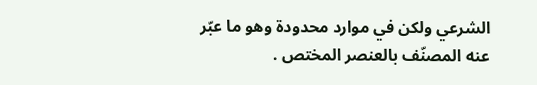الشرعي ولكن في موارد محدودة وهو ما عبّر عنه المصنّف بالعنصر المختص .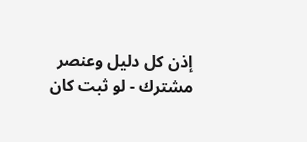إذن كل دليل وعنصر مشترك - لو ثبت كان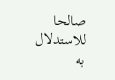صالحا للاستدلال به